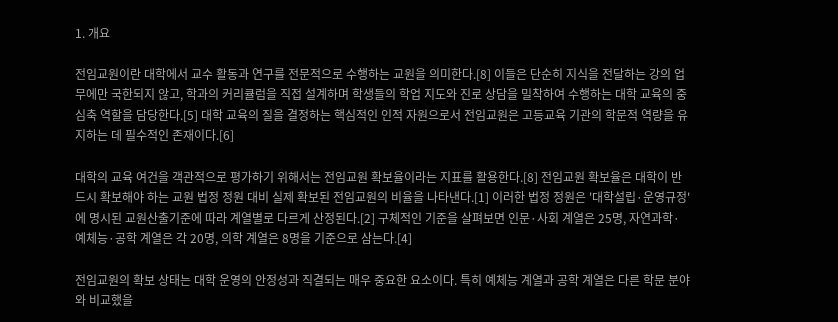1. 개요

전임교원이란 대학에서 교수 활동과 연구를 전문적으로 수행하는 교원을 의미한다.[8] 이들은 단순히 지식을 전달하는 강의 업무에만 국한되지 않고, 학과의 커리큘럼을 직접 설계하며 학생들의 학업 지도와 진로 상담을 밀착하여 수행하는 대학 교육의 중심축 역할을 담당한다.[5] 대학 교육의 질을 결정하는 핵심적인 인적 자원으로서 전임교원은 고등교육 기관의 학문적 역량을 유지하는 데 필수적인 존재이다.[6]

대학의 교육 여건을 객관적으로 평가하기 위해서는 전임교원 확보율이라는 지표를 활용한다.[8] 전임교원 확보율은 대학이 반드시 확보해야 하는 교원 법정 정원 대비 실제 확보된 전임교원의 비율을 나타낸다.[1] 이러한 법정 정원은 '대학설립·운영규정'에 명시된 교원산출기준에 따라 계열별로 다르게 산정된다.[2] 구체적인 기준을 살펴보면 인문·사회 계열은 25명, 자연과학·예체능·공학 계열은 각 20명, 의학 계열은 8명을 기준으로 삼는다.[4]

전임교원의 확보 상태는 대학 운영의 안정성과 직결되는 매우 중요한 요소이다. 특히 예체능 계열과 공학 계열은 다른 학문 분야와 비교했을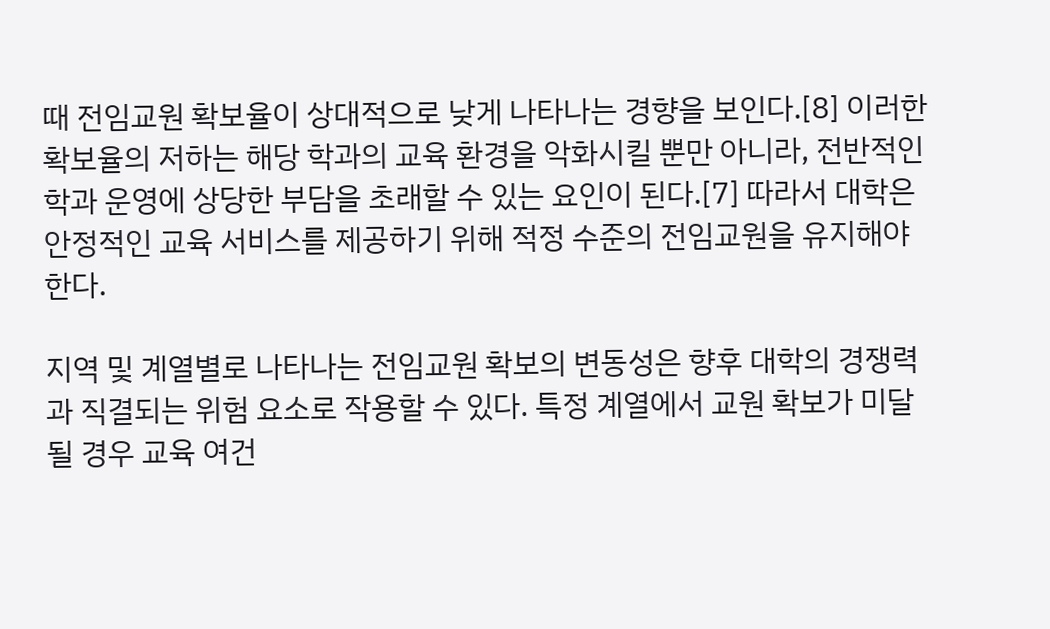때 전임교원 확보율이 상대적으로 낮게 나타나는 경향을 보인다.[8] 이러한 확보율의 저하는 해당 학과의 교육 환경을 악화시킬 뿐만 아니라, 전반적인 학과 운영에 상당한 부담을 초래할 수 있는 요인이 된다.[7] 따라서 대학은 안정적인 교육 서비스를 제공하기 위해 적정 수준의 전임교원을 유지해야 한다.

지역 및 계열별로 나타나는 전임교원 확보의 변동성은 향후 대학의 경쟁력과 직결되는 위험 요소로 작용할 수 있다. 특정 계열에서 교원 확보가 미달될 경우 교육 여건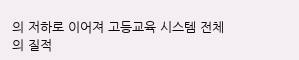의 저하로 이어져 고등교육 시스템 전체의 질적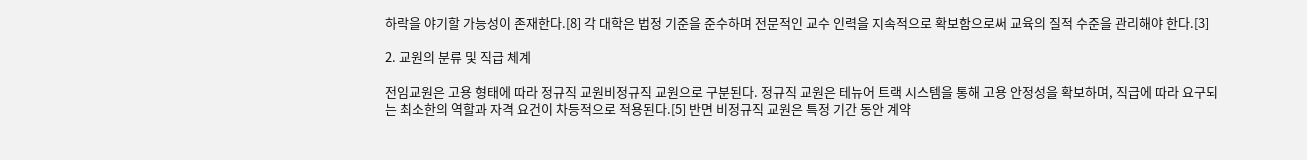하락을 야기할 가능성이 존재한다.[8] 각 대학은 법정 기준을 준수하며 전문적인 교수 인력을 지속적으로 확보함으로써 교육의 질적 수준을 관리해야 한다.[3]

2. 교원의 분류 및 직급 체계

전임교원은 고용 형태에 따라 정규직 교원비정규직 교원으로 구분된다. 정규직 교원은 테뉴어 트랙 시스템을 통해 고용 안정성을 확보하며, 직급에 따라 요구되는 최소한의 역할과 자격 요건이 차등적으로 적용된다.[5] 반면 비정규직 교원은 특정 기간 동안 계약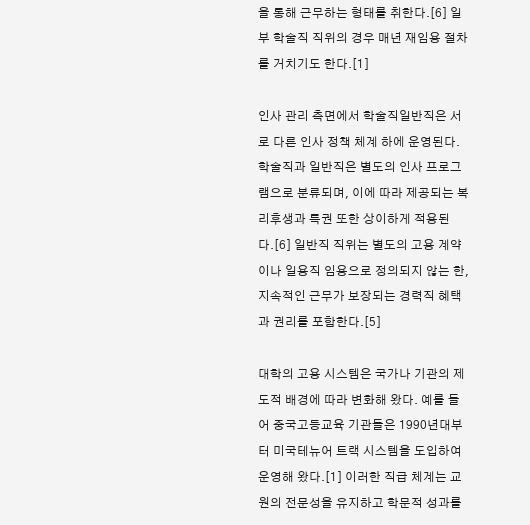을 통해 근무하는 형태를 취한다.[6] 일부 학술직 직위의 경우 매년 재임용 절차를 거치기도 한다.[1]

인사 관리 측면에서 학술직일반직은 서로 다른 인사 정책 체계 하에 운영된다. 학술직과 일반직은 별도의 인사 프로그램으로 분류되며, 이에 따라 제공되는 복리후생과 특권 또한 상이하게 적용된다.[6] 일반직 직위는 별도의 고용 계약이나 일용직 임용으로 정의되지 않는 한, 지속적인 근무가 보장되는 경력직 혜택과 권리를 포함한다.[5]

대학의 고용 시스템은 국가나 기관의 제도적 배경에 따라 변화해 왔다. 예를 들어 중국고등교육 기관들은 1990년대부터 미국테뉴어 트랙 시스템을 도입하여 운영해 왔다.[1] 이러한 직급 체계는 교원의 전문성을 유지하고 학문적 성과를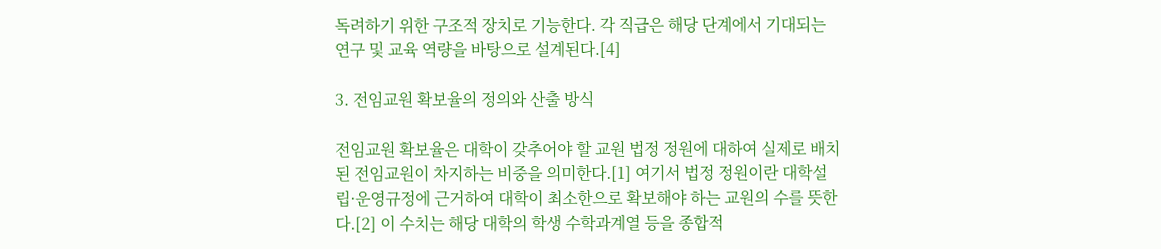독려하기 위한 구조적 장치로 기능한다. 각 직급은 해당 단계에서 기대되는 연구 및 교육 역량을 바탕으로 설계된다.[4]

3. 전임교원 확보율의 정의와 산출 방식

전임교원 확보율은 대학이 갖추어야 할 교원 법정 정원에 대하여 실제로 배치된 전임교원이 차지하는 비중을 의미한다.[1] 여기서 법정 정원이란 대학설립·운영규정에 근거하여 대학이 최소한으로 확보해야 하는 교원의 수를 뜻한다.[2] 이 수치는 해당 대학의 학생 수학과계열 등을 종합적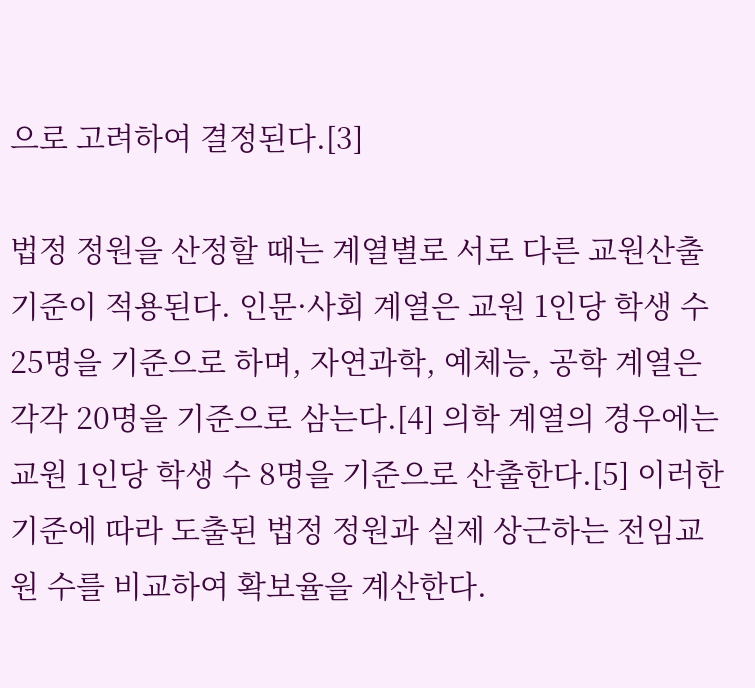으로 고려하여 결정된다.[3]

법정 정원을 산정할 때는 계열별로 서로 다른 교원산출기준이 적용된다. 인문·사회 계열은 교원 1인당 학생 수 25명을 기준으로 하며, 자연과학, 예체능, 공학 계열은 각각 20명을 기준으로 삼는다.[4] 의학 계열의 경우에는 교원 1인당 학생 수 8명을 기준으로 산출한다.[5] 이러한 기준에 따라 도출된 법정 정원과 실제 상근하는 전임교원 수를 비교하여 확보율을 계산한다.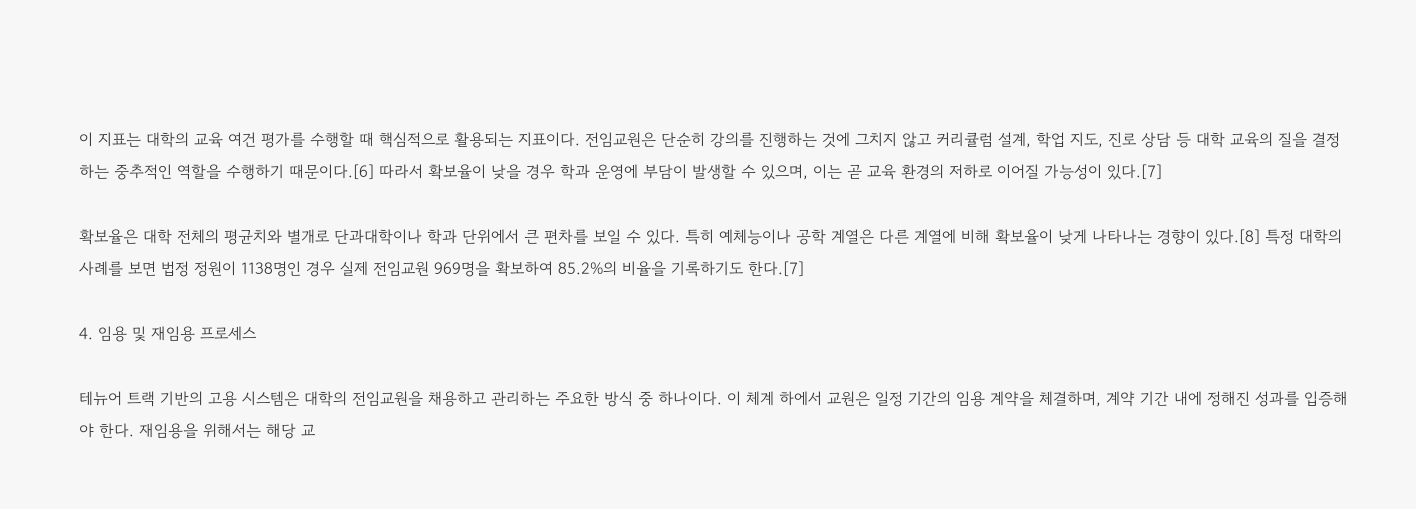이 지표는 대학의 교육 여건 평가를 수행할 때 핵심적으로 활용되는 지표이다. 전임교원은 단순히 강의를 진행하는 것에 그치지 않고 커리큘럼 설계, 학업 지도, 진로 상담 등 대학 교육의 질을 결정하는 중추적인 역할을 수행하기 때문이다.[6] 따라서 확보율이 낮을 경우 학과 운영에 부담이 발생할 수 있으며, 이는 곧 교육 환경의 저하로 이어질 가능성이 있다.[7]

확보율은 대학 전체의 평균치와 별개로 단과대학이나 학과 단위에서 큰 편차를 보일 수 있다. 특히 예체능이나 공학 계열은 다른 계열에 비해 확보율이 낮게 나타나는 경향이 있다.[8] 특정 대학의 사례를 보면 법정 정원이 1138명인 경우 실제 전임교원 969명을 확보하여 85.2%의 비율을 기록하기도 한다.[7]

4. 임용 및 재임용 프로세스

테뉴어 트랙 기반의 고용 시스템은 대학의 전임교원을 채용하고 관리하는 주요한 방식 중 하나이다. 이 체계 하에서 교원은 일정 기간의 임용 계약을 체결하며, 계약 기간 내에 정해진 성과를 입증해야 한다. 재임용을 위해서는 해당 교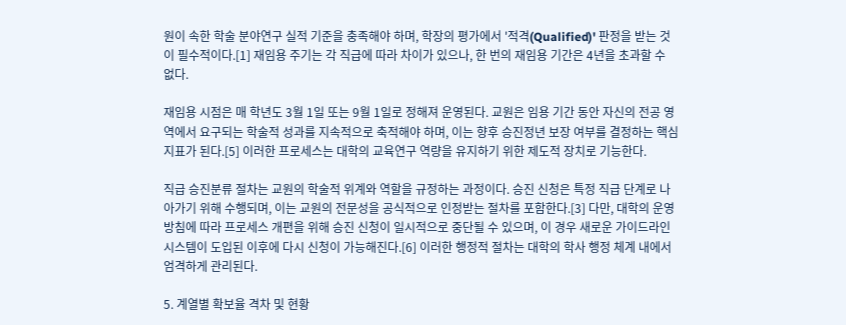원이 속한 학술 분야연구 실적 기준을 충족해야 하며, 학장의 평가에서 '적격(Qualified)' 판정을 받는 것이 필수적이다.[1] 재임용 주기는 각 직급에 따라 차이가 있으나, 한 번의 재임용 기간은 4년을 초과할 수 없다.

재임용 시점은 매 학년도 3월 1일 또는 9월 1일로 정해져 운영된다. 교원은 임용 기간 동안 자신의 전공 영역에서 요구되는 학술적 성과를 지속적으로 축적해야 하며, 이는 향후 승진정년 보장 여부를 결정하는 핵심 지표가 된다.[5] 이러한 프로세스는 대학의 교육연구 역량을 유지하기 위한 제도적 장치로 기능한다.

직급 승진분류 절차는 교원의 학술적 위계와 역할을 규정하는 과정이다. 승진 신청은 특정 직급 단계로 나아가기 위해 수행되며, 이는 교원의 전문성을 공식적으로 인정받는 절차를 포함한다.[3] 다만, 대학의 운영 방침에 따라 프로세스 개편을 위해 승진 신청이 일시적으로 중단될 수 있으며, 이 경우 새로운 가이드라인시스템이 도입된 이후에 다시 신청이 가능해진다.[6] 이러한 행정적 절차는 대학의 학사 행정 체계 내에서 엄격하게 관리된다.

5. 계열별 확보율 격차 및 현황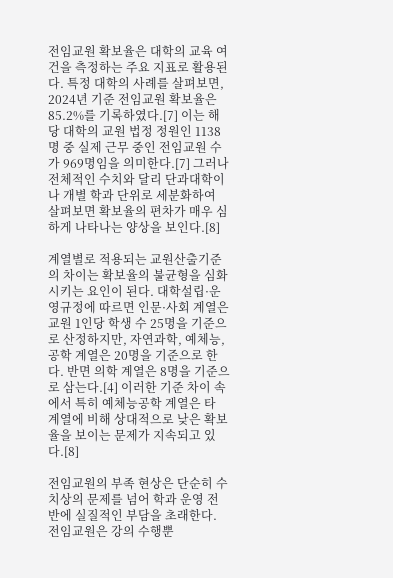전임교원 확보율은 대학의 교육 여건을 측정하는 주요 지표로 활용된다. 특정 대학의 사례를 살펴보면, 2024년 기준 전임교원 확보율은 85.2%를 기록하였다.[7] 이는 해당 대학의 교원 법정 정원인 1138명 중 실제 근무 중인 전임교원 수가 969명임을 의미한다.[7] 그러나 전체적인 수치와 달리 단과대학이나 개별 학과 단위로 세분화하여 살펴보면 확보율의 편차가 매우 심하게 나타나는 양상을 보인다.[8]

계열별로 적용되는 교원산출기준의 차이는 확보율의 불균형을 심화시키는 요인이 된다. 대학설립·운영규정에 따르면 인문·사회 계열은 교원 1인당 학생 수 25명을 기준으로 산정하지만, 자연과학, 예체능, 공학 계열은 20명을 기준으로 한다. 반면 의학 계열은 8명을 기준으로 삼는다.[4] 이러한 기준 차이 속에서 특히 예체능공학 계열은 타 계열에 비해 상대적으로 낮은 확보율을 보이는 문제가 지속되고 있다.[8]

전임교원의 부족 현상은 단순히 수치상의 문제를 넘어 학과 운영 전반에 실질적인 부담을 초래한다. 전임교원은 강의 수행뿐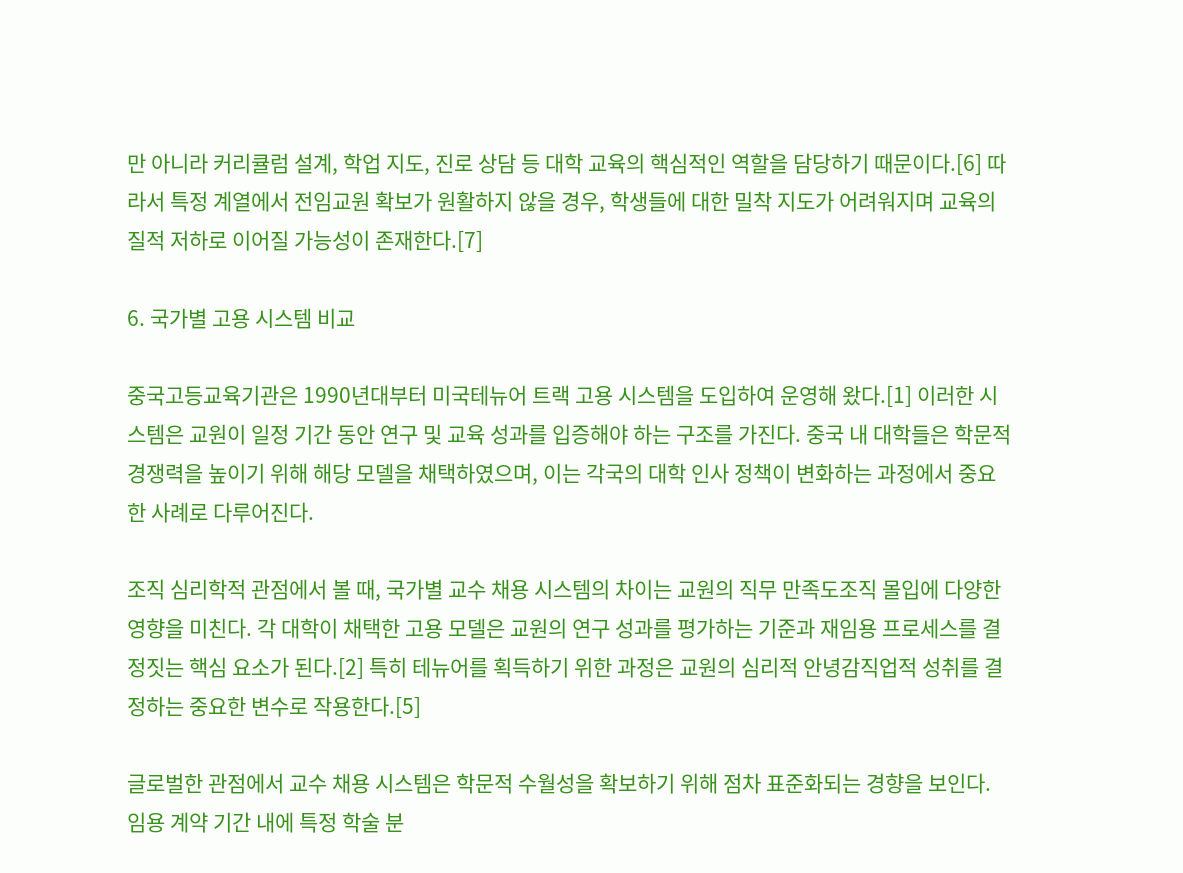만 아니라 커리큘럼 설계, 학업 지도, 진로 상담 등 대학 교육의 핵심적인 역할을 담당하기 때문이다.[6] 따라서 특정 계열에서 전임교원 확보가 원활하지 않을 경우, 학생들에 대한 밀착 지도가 어려워지며 교육의 질적 저하로 이어질 가능성이 존재한다.[7]

6. 국가별 고용 시스템 비교

중국고등교육기관은 1990년대부터 미국테뉴어 트랙 고용 시스템을 도입하여 운영해 왔다.[1] 이러한 시스템은 교원이 일정 기간 동안 연구 및 교육 성과를 입증해야 하는 구조를 가진다. 중국 내 대학들은 학문적 경쟁력을 높이기 위해 해당 모델을 채택하였으며, 이는 각국의 대학 인사 정책이 변화하는 과정에서 중요한 사례로 다루어진다.

조직 심리학적 관점에서 볼 때, 국가별 교수 채용 시스템의 차이는 교원의 직무 만족도조직 몰입에 다양한 영향을 미친다. 각 대학이 채택한 고용 모델은 교원의 연구 성과를 평가하는 기준과 재임용 프로세스를 결정짓는 핵심 요소가 된다.[2] 특히 테뉴어를 획득하기 위한 과정은 교원의 심리적 안녕감직업적 성취를 결정하는 중요한 변수로 작용한다.[5]

글로벌한 관점에서 교수 채용 시스템은 학문적 수월성을 확보하기 위해 점차 표준화되는 경향을 보인다. 임용 계약 기간 내에 특정 학술 분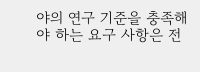야의 연구 기준을 충족해야 하는 요구 사항은 전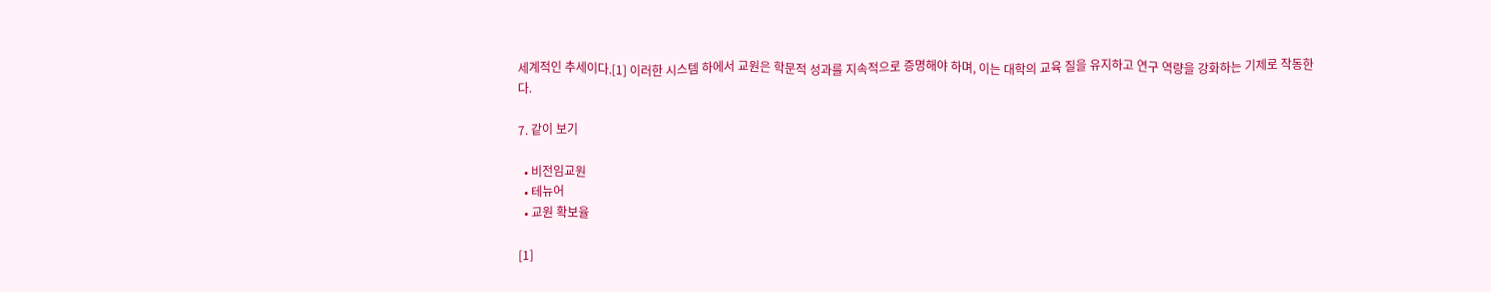세계적인 추세이다.[1] 이러한 시스템 하에서 교원은 학문적 성과를 지속적으로 증명해야 하며, 이는 대학의 교육 질을 유지하고 연구 역량을 강화하는 기제로 작동한다.

7. 같이 보기

  • 비전임교원
  • 테뉴어
  • 교원 확보율

[1]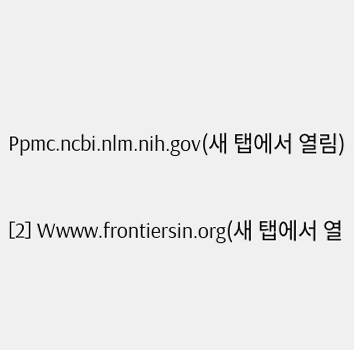Ppmc.ncbi.nlm.nih.gov(새 탭에서 열림)

[2] Wwww.frontiersin.org(새 탭에서 열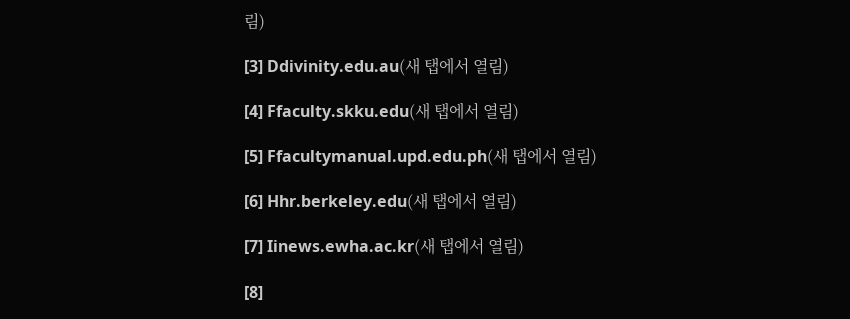림)

[3] Ddivinity.edu.au(새 탭에서 열림)

[4] Ffaculty.skku.edu(새 탭에서 열림)

[5] Ffacultymanual.upd.edu.ph(새 탭에서 열림)

[6] Hhr.berkeley.edu(새 탭에서 열림)

[7] Iinews.ewha.ac.kr(새 탭에서 열림)

[8]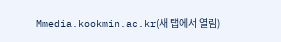Mmedia.kookmin.ac.kr(새 탭에서 열림)